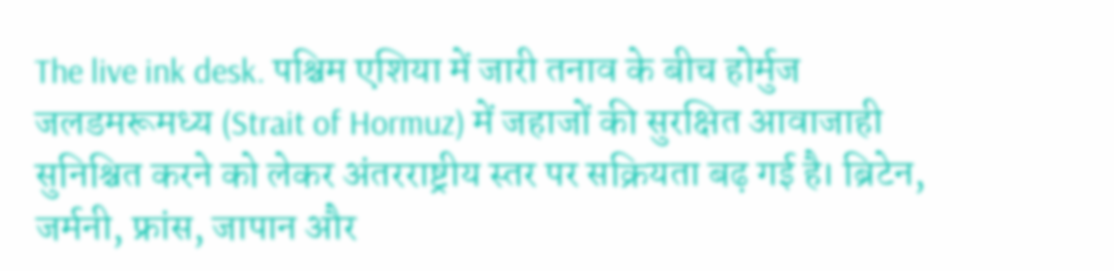The live ink desk. पश्चिम एशिया में जारी तनाव के बीच होर्मुज जलडमरूमध्य (Strait of Hormuz) में जहाजों की सुरक्षित आवाजाही सुनिश्चित करने को लेकर अंतरराष्ट्रीय स्तर पर सक्रियता बढ़ गई है। ब्रिटेन, जर्मनी, फ्रांस, जापान और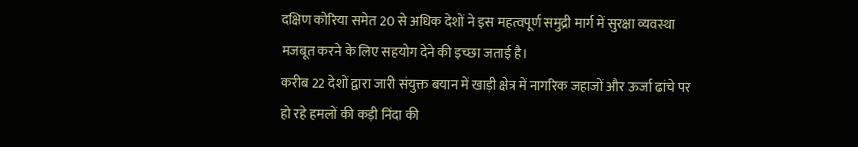दक्षिण कोरिया समेत 20 से अधिक देशों ने इस महत्वपूर्ण समुद्री मार्ग में सुरक्षा व्यवस्था मजबूत करने के लिए सहयोग देने की इच्छा जताई है।
करीब 22 देशों द्वारा जारी संयुक्त बयान में खाड़ी क्षेत्र में नागरिक जहाजों और ऊर्जा ढांचे पर हो रहे हमलों की कड़ी निंदा की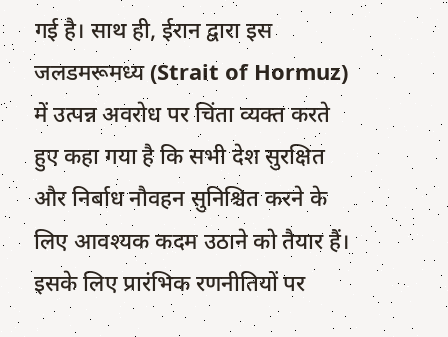गई है। साथ ही, ईरान द्वारा इस जलडमरूमध्य (Strait of Hormuz) में उत्पन्न अवरोध पर चिंता व्यक्त करते हुए कहा गया है कि सभी देश सुरक्षित और निर्बाध नौवहन सुनिश्चित करने के लिए आवश्यक कदम उठाने को तैयार हैं। इसके लिए प्रारंभिक रणनीतियों पर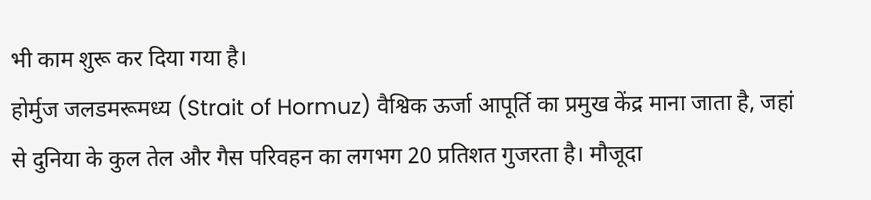भी काम शुरू कर दिया गया है।
होर्मुज जलडमरूमध्य (Strait of Hormuz) वैश्विक ऊर्जा आपूर्ति का प्रमुख केंद्र माना जाता है, जहां से दुनिया के कुल तेल और गैस परिवहन का लगभग 20 प्रतिशत गुजरता है। मौजूदा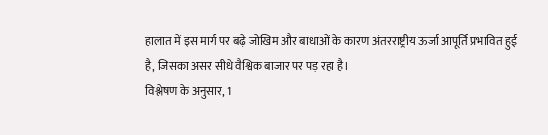हालात में इस मार्ग पर बढ़े जोखिम और बाधाओं के कारण अंतरराष्ट्रीय ऊर्जा आपूर्ति प्रभावित हुई है, जिसका असर सीधे वैश्विक बाजार पर पड़ रहा है।
विश्लेषण के अनुसार, 1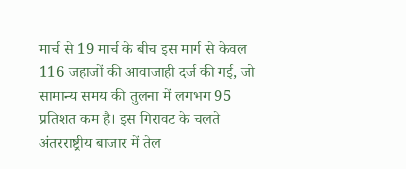मार्च से 19 मार्च के बीच इस मार्ग से केवल 116 जहाजों की आवाजाही दर्ज की गई, जो सामान्य समय की तुलना में लगभग 95 प्रतिशत कम है। इस गिरावट के चलते अंतरराष्ट्रीय बाजार में तेल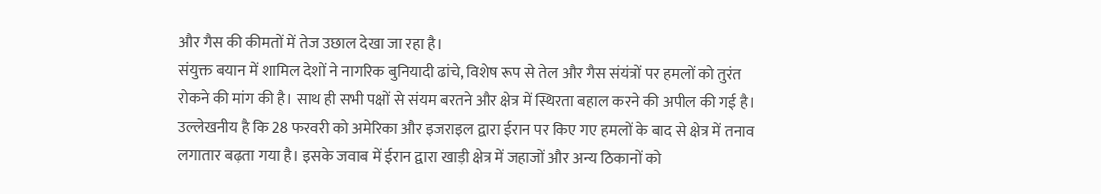और गैस की कीमतों में तेज उछाल देखा जा रहा है।
संयुक्त बयान में शामिल देशों ने नागरिक बुनियादी ढांचे, विशेष रूप से तेल और गैस संयंत्रों पर हमलों को तुरंत रोकने की मांग की है। साथ ही सभी पक्षों से संयम बरतने और क्षेत्र में स्थिरता बहाल करने की अपील की गई है।
उल्लेखनीय है कि 28 फरवरी को अमेरिका और इजराइल द्वारा ईरान पर किए गए हमलों के बाद से क्षेत्र में तनाव लगातार बढ़ता गया है। इसके जवाब में ईरान द्वारा खाड़ी क्षेत्र में जहाजों और अन्य ठिकानों को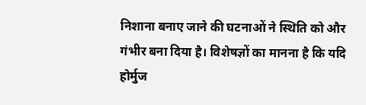निशाना बनाए जाने की घटनाओं ने स्थिति को और गंभीर बना दिया है। विशेषज्ञों का मानना है कि यदि होर्मुज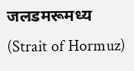जलडमरूमध्य (Strait of Hormuz)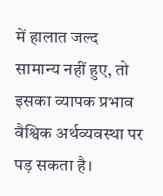में हालात जल्द सामान्य नहीं हुए, तो इसका व्यापक प्रभाव वैश्विक अर्थव्यवस्था पर पड़ सकता है।